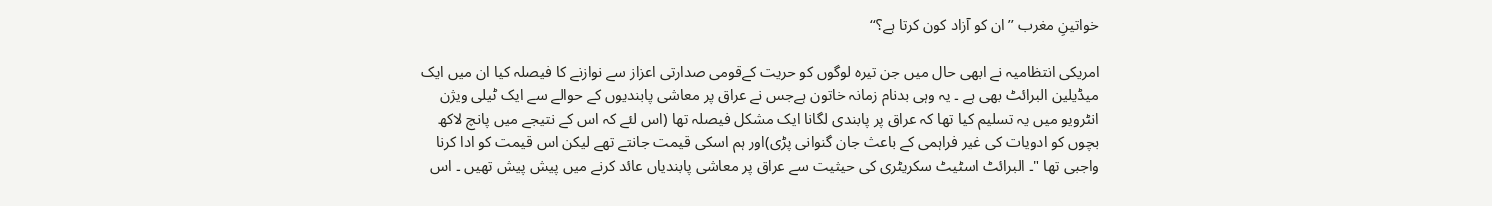خواتینِ مغرب ’’ان کو آزاد کون کرتا ہے؟‘‘

امریکی انتظامیہ نے ابھی حال میں جن تیرہ لوگوں کو حریت کےقومی صدارتی اعزاز سے نوازنے کا فیصلہ کیا ان میں ایک میڈیلین البرائٹ بھی ہے ۔ یہ وہی بدنام زمانہ خاتون ہےجس نے عراق پر معاشی پابندیوں کے حوالے سے ایک ٹیلی ویژن انٹرویو میں یہ تسلیم کیا تھا کہ عراق پر پابندی لگانا ایک مشکل فیصلہ تھا (اس لئے کہ اس کے نتیجے میں پانچ لاکھ بچوں کو ادویات کی غیر فراہمی کے باعث جان گنوانی پڑی)اور ہم اسکی قیمت جانتے تھے لیکن اس قیمت کو ادا کرنا واجبی تھا "۔ البرائٹ اسٹیٹ سکریٹری کی حیثیت سے عراق پر معاشی پابندیاں عائد کرنے میں پیش پیش تھیں ۔ اس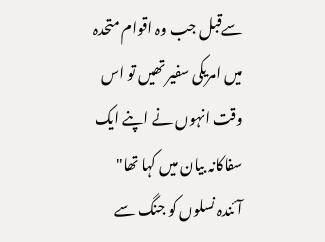سےقبل جب وہ اقوام متحدہ میں امریکی سفیر تھیں تو اس وقت انہوں نے اپنے ایک سفاکانہ بیان میں کہا تھا" آئندہ نسلوں کو جنگ سے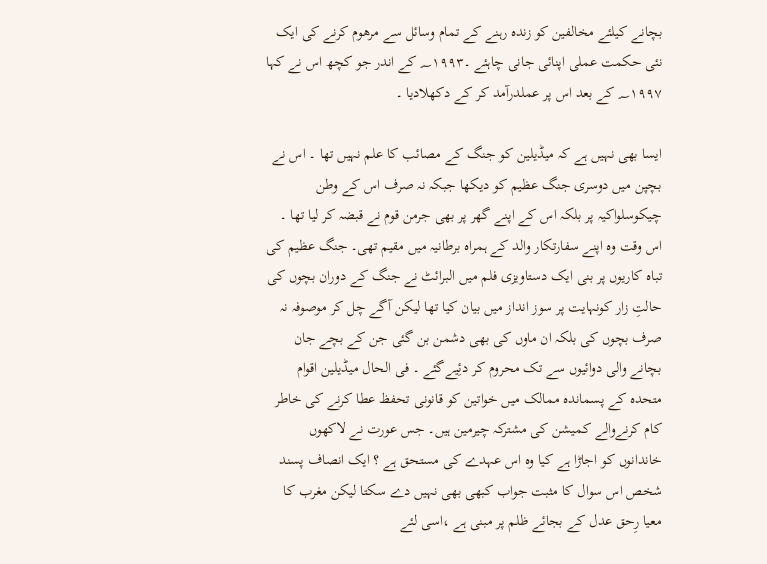بچانے کیلئے مخالفین کو زندہ رہنے کے تمام وسائل سے مرھوم کرنے کی ایک نئی حکمت عملی اپنائی جانی چاہئے ۔؁۱۹۹۳ کے اندر جو کچھ اس نے کہا ؁۱۹۹۷ کے بعد اس پر عملدرآمد کر کے دکھلادیا ۔

ایسا بھی نہیں ہے کہ میڈیلین کو جنگ کے مصائب کا علم نہیں تھا ۔ اس نے بچپن میں دوسری جنگ عظیم کو دیکھا جبکہ نہ صرف اس کے وطن چیکوسلواکیہ پر بلکہ اس کے اپنے گھر پر بھی جرمن قوم نے قبضہ کر لیا تھا ۔ اس وقت وہ اپنے سفارتکار والد کے ہمراہ برطانیہ میں مقیم تھی۔ جنگ عظیم کی تباہ کاریوں پر بنی ایک دستاویزی فلم میں البرائٹ نے جنگ کے دوران بچوں کی حالتِ زار کونہایت پر سوز انداز میں بیان کیا تھا لیکن آگے چل کر موصوفہ نہ صرف بچوں کی بلکہ ان ماوں کی بھی دشمن بن گئی جن کے بچے جان بچانے والی دوائیوں سے تک محروم کر دئِیےگئے ۔ فی الحال میڈیلین اقوام متحدہ کے پسماندہ ممالک میں خواتین کو قانونی تحفظ عطا کرنے کی خاطر کام کرنےوالے کمیشن کی مشترکہ چیرمین ہیں۔ جس عورت نے لاکھوں خاندانوں کو اجاڑا ہے کیا وہ اس عہدے کی مستحق ہے ؟ ایک انصاف پسند شخص اس سوال کا مثبت جواب کبھی بھی نہیں دے سکتا لیکن مغرب کا معیا رِحق عدل کے بجائے ظلم پر مبنی ہے ،اسی لئے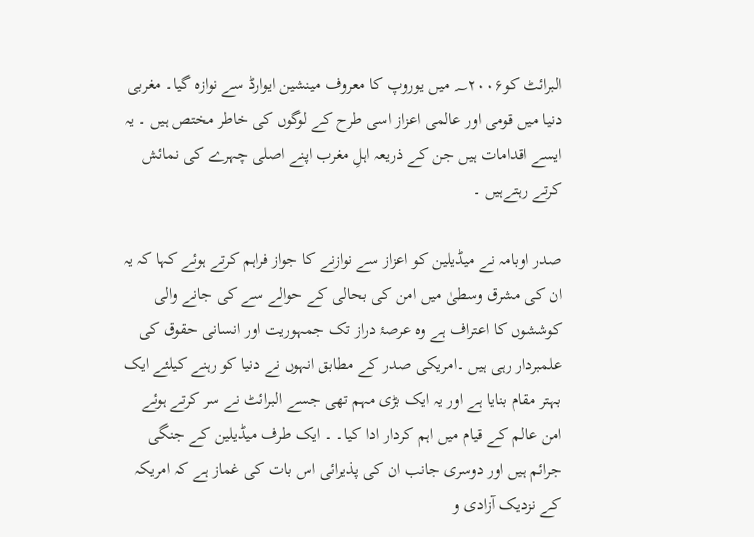البرائٹ کو؁۲۰۰۶ میں یوروپ کا معروف مینشین ایوارڈ سے نوازہ گیا۔ مغربی دنیا میں قومی اور عالمی اعزاز اسی طرح کے لوگوں کی خاطر مختص ہیں ۔ یہ ایسے اقدامات ہیں جن کے ذریعہ اہلِ مغرب اپنے اصلی چہرے کی نمائش کرتے رہتےہیں ۔

صدر اوبامہ نے میڈیلین کو اعزاز سے نوازنے کا جواز فراہم کرتے ہوئے کہا کہ یہ ان کی مشرق وسطیٰ میں امن کی بحالی کے حوالے سے کی جانے والی کوششوں کا اعتراف ہے وہ عرصۂ دراز تک جمہوریت اور انسانی حقوق کی علمبردار رہی ہیں ۔امریکی صدر کے مطابق انہوں نے دنیا کو رہنے کیلئے ایک بہتر مقام بنایا ہے اور یہ ایک بڑی مہم تھی جسے البرائٹ نے سر کرتے ہوئے امن عالم کے قیام میں اہم کردار ادا کیا۔ ۔ ایک طرف میڈیلین کے جنگی جرائم ہیں اور دوسری جانب ان کی پذیرائی اس بات کی غماز ہے کہ امریکہ کے نزدیک آزادی و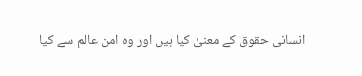انسانی حقوق کے معنیٰ کیا ہیں اور وہ امن عالم سے کیا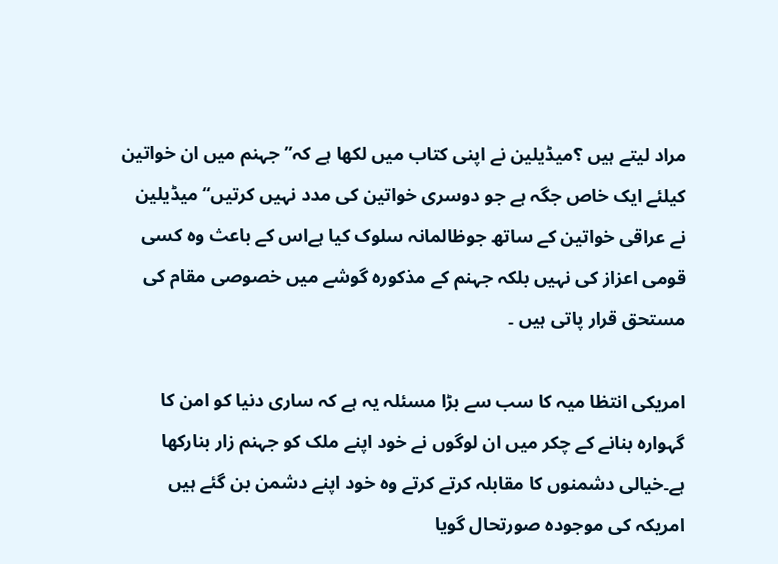مراد لیتے ہیں ؟میڈیلین نے اپنی کتاب میں لکھا ہے کہ’’ جہنم میں ان خواتین کیلئے ایک خاص جگہ ہے جو دوسری خواتین کی مدد نہیں کرتیں‘‘ میڈیلین نے عراقی خواتین کے ساتھ جوظالمانہ سلوک کیا ہےاس کے باعث وہ کسی قومی اعزاز کی نہیں بلکہ جہنم کے مذکورہ گوشے میں خصوصی مقام کی مستحق قرار پاتی ہیں ۔

امریکی انتظا میہ کا سب سے بڑا مسئلہ یہ ہے کہ ساری دنیا کو امن کا گہوارہ بنانے کے چکر میں ان لوگوں نے خود اپنے ملک کو جہنم زار بنارکھا ہے۔خیالی دشمنوں کا مقابلہ کرتے کرتے وہ خود اپنے دشمن بن گئے ہیں امریکہ کی موجودہ صورتحال گویا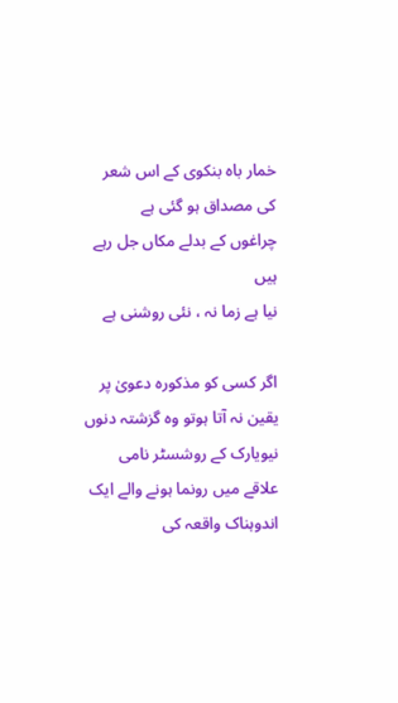خمار باہ بنکوی کے اس شعر کی مصداق ہو گئی ہے
چراغوں کے بدلے مکاں جل رہے ہیں
نیا ہے زما نہ ، نئی روشنی ہے

اگر کسی کو مذکورہ دعویٰ پر یقین نہ آتا ہوتو وہ گزشتہ دنوں نیویارک کے روشسٹر نامی علاقے میں رونما ہونے والے ایک اندوہناک واقعہ کی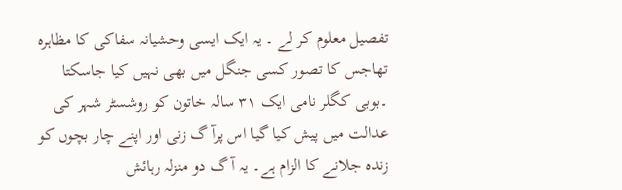تفصیل معلوم کر لے ۔ یہ ایک ایسی وحشیانہ سفاکی کا مظاہرہ تھاجس کا تصور کسی جنگل میں بھی نہیں کیا جاسکتا ۔بوبی کگلر نامی ایک ۳۱ سالہ خاتون کو روشسٹر شہر کی عدالت میں پیش کیا گیا اس پرآ گ زنی اور اپنے چار بچوں کو زندہ جلانے کا الزام ہے۔ یہ آ گ دو منزلہ رہائش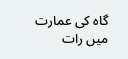گاہ کی عمارت میں رات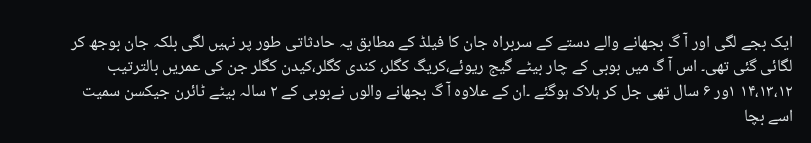ایک بجے لگی اور آ گ بجھانے والے دستے کے سربراہ جان کا فیلڈ کے مطابق یہ حادثاتی طور پر نہیں لگی بلکہ جان بوجھ کر لگائی گئی تھی۔ اس آ گ میں بوبی کے چار بیٹے گیج ریوئے،کریگ کگلر، کندی کگلر،کیدن کگلر جن کی عمریں بالترتیب ۱۴،۱۳،۱۲ ۱ور ۶ سال تھی جل کر ہلاک ہوگئے ۔ان کے علاوہ آ گ بجھانے والوں نےبوبی کے ۲ سالہ بیٹے ٹائرن جیکسن سمیت اسے بچا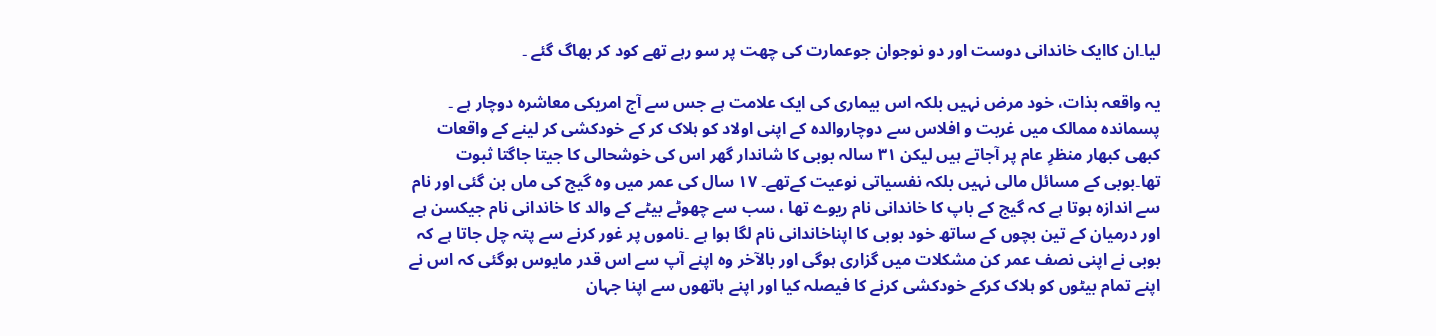لیا۔ان کاایک خاندانی دوست اور دو نوجوان جوعمارت کی چھت پر سو رہے تھے کود کر بھاگ گئے ۔

یہ واقعہ بذات، خود مرض نہیں بلکہ اس بیماری کی ایک علامت ہے جس سے آج امریکی معاشرہ دوچار ہے ۔ پسماندہ ممالک میں غربت و افلاس سے دوچاروالدہ کے اپنی اولاد کو ہلاک کر کے خودکشی کر لینے کے واقعات کبھی کبھار منظرِ عام پر آجاتے ہیں لیکن ۳۱ سالہ بوبی کا شاندار گھر اس کی خوشحالی کا جیتا جاگتا ثبوت تھا۔بوبی کے مسائل مالی نہیں بلکہ نفسیاتی نوعیت کےتھے۔ ۱۷ سال کی عمر میں وہ گیج کی ماں بن گئی اور نام سے اندازہ ہوتا ہے کہ گیج کے باپ کا خاندانی نام ریوے تھا ، سب سے چھوٹے بیٹے کے والد کا خاندانی نام جیکسن ہے اور درمیان کے تین بچوں کے ساتھ خود بوبی کا اپناخاندانی نام لگا ہوا ہے ۔ناموں پر غور کرنے سے پتہ چل جاتا ہے کہ بوبی نے اپنی نصف عمر کن مشکلات میں گزاری ہوگی اور بالآخر وہ اپنے آپ سے اس قدر مایوس ہوگئی کہ اس نے اپنے تمام بیٹوں کو ہلاک کرکے خودکشی کرنے کا فیصلہ کیا اور اپنے ہاتھوں سے اپنا جہان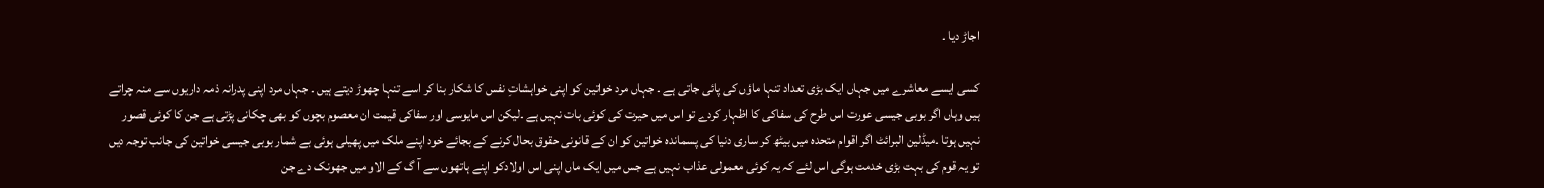اجاڑ دیا ۔

کسی ایسے معاشرے میں جہاں ایک بڑی تعداد تنہا ماؤں کی پائی جاتی ہے ۔ جہاں مرد خواتین کو اپنی خواہشاتِ نفس کا شکار بنا کر اسے تنہا چھوڑ دیتے ہیں ۔ جہاں مرد اپنی پدرانہ ذمہ داریوں سے منہ چراتے ہیں وہاں اگر بوبی جیسی عورت اس طرح کی سفاکی کا اظہار کردے تو اس میں حیرت کی کوئی بات نہیں ہے ۔لیکن اس مایوسی اور سفاکی قیمت ان معصوم بچوں کو بھی چکانی پڑتی ہے جن کا کوئی قصور نہیں ہوتا ۔میڈلین البرائٹ اگر اقوام متحدہ میں بیٹھ کر ساری دنیا کی پسماندہ خواتین کو ان کے قانونی حقوق بحال کرنے کے بجائے خود اپنے ملک میں پھیلی ہوئی بے شمار بوبی جیسی خواتین کی جانب توجہ دیں تو یہ قوم کی بہت بڑی خدمت ہوگی اس لئے کہ یہ کوئی معمولی عذاب نہیں ہے جس میں ایک ماں اپنی اس اولادکو اپنے ہاتھوں سے آ گ کے الاو میں جھونک دے جن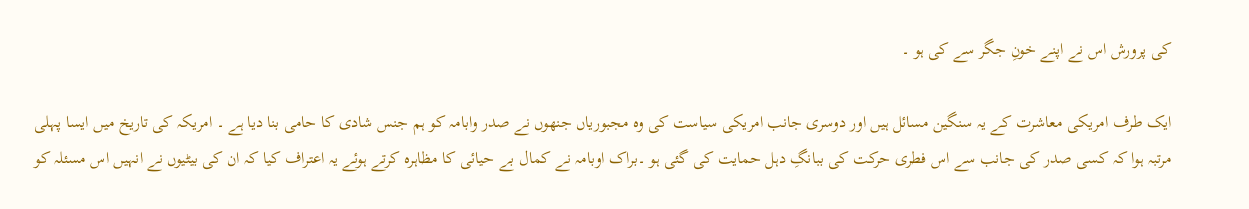کی پرورش اس نے اپنے خونِ جگر سے کی ہو ۔

ایک طرف امریکی معاشرت کے یہ سنگین مسائل ہیں اور دوسری جانب امریکی سیاست کی وہ مجبوریاں جنھوں نے صدر وابامہ کو ہم جنس شادی کا حامی بنا دیا ہے ۔ امریکہ کی تاریخ میں ایسا پہلی مرتبہ ہوا کہ کسی صدر کی جانب سے اس فطری حرکت کی ببانگِ دہل حمایت کی گئی ہو ۔براک اوبامہ نے کمال بے حیائی کا مظاہرہ کرتے ہوئے یہ اعتراف کیا کہ ان کی بیٹیوں نے انہیں اس مسئلہ کو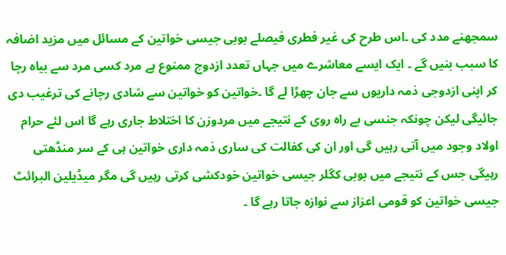سمجھنے مدد کی ۔اس طرح کی غیر فطری فیصلے بوبی جیسی خواتین کے مسائل میں مزید اضافہ کا سبب بنیں گے ۔ ایک ایسے معاشرے میں جہاں تعدد ازدوج ممنوع ہے مرد کسی مرد سے بیاہ رچا کر اپنی ازدوجی ذمہ داریوں سے جان چھڑا لے گا ۔خواتین کو خواتین سے شادی رچانے کی ترغیب دی جائیگی لیکن چونکہ جنسی بے راہ روی کے نتیجے میں مردوزن کا اختلاط جاری رہے گا اس لئے حرام اولاد وجود میں آتی رہیں گی اور ان کی کفالت کی ساری ذمہ داری خواتین ہی کے سر منڈھتی رہیگی جس کے نتیجے میں بوبی کگلر جیسی خواتین خودکشی کرتی رہیں گی مگر میڈیلین البرائٹ جیسی خواتین کو قومی اعزاز سے نوازہ جاتا رہے گا ۔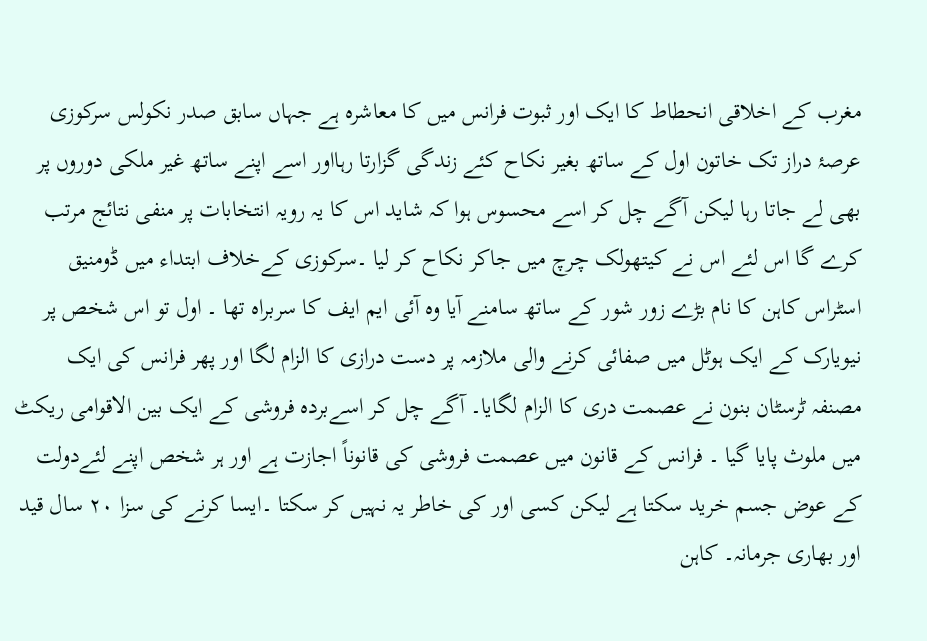مغرب کے اخلاقی انحطاط کا ایک اور ثبوت فرانس میں کا معاشرہ ہے جہاں سابق صدر نکولس سرکوزی عرصۂ دراز تک خاتون اول کے ساتھ بغیر نکاح کئے زندگی گزارتا رہااور اسے اپنے ساتھ غیر ملکی دوروں پر بھی لے جاتا رہا لیکن آگے چل کر اسے محسوس ہوا کہ شاید اس کا یہ رویہ انتخابات پر منفی نتائج مرتب کرے گا اس لئے اس نے کیتھولک چرچ میں جاکر نکاح کر لیا ۔سرکوزی کےخلاف ابتداء میں ڈومنیق اسٹراس کاہن کا نام بڑے زور شور کے ساتھ سامنے آیا وہ آئی ایم ایف کا سربراہ تھا ۔ اول تو اس شخص پر نیویارک کے ایک ہوٹل میں صفائی کرنے والی ملازمہ پر دست درازی کا الزام لگا اور پھر فرانس کی ایک مصنفہ ٹرسٹان بنون نے عصمت دری کا الزام لگایا۔ آگے چل کر اسےبردہ فروشی کے ایک بین الاقوامی ریکٹ میں ملوث پایا گیا ۔ فرانس کے قانون میں عصمت فروشی کی قانوناً اجازت ہے اور ہر شخص اپنے لئےدولت کے عوض جسم خرید سکتا ہے لیکن کسی اور کی خاطر یہ نہیں کر سکتا ۔ایسا کرنے کی سزا ۲۰ سال قید اور بھاری جرمانہ۔ کاہن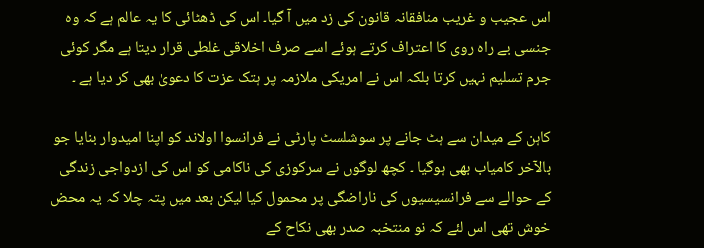اس عجیب و غریب منافقانہ قانون کی زد میں آ گیا۔ اس کی ڈھٹائی کا یہ عالم ہے کہ وہ جنسی بے راہ روی کا اعتراف کرتے ہوئے اسے صرف اخلاقی غلطی قرار دیتا ہے مگر کوئی جرم تسلیم نہیں کرتا بلکہ اس نے امریکی ملازمہ پر ہتک عزت کا دعویٰ بھی کر دیا ہے ۔

کاہن کے میدان سے ہٹ جانے پر سوشلسٹ پارٹی نے فرانسوا اولاند کو اپنا امیدوار بنایا جو بالآخر کامیاب بھی ہوگیا ۔ کچھ لوگوں نے سرکوزی کی ناکامی کو اس کی ازدواجی زندگی کے حوالے سے فرانسیسیوں کی ناراضگی پر محمول کیا لیکن بعد میں پتہ چلا کہ یہ محض خوش تھی اس لئے کہ نو منتخبہ صدر بھی نکاح کے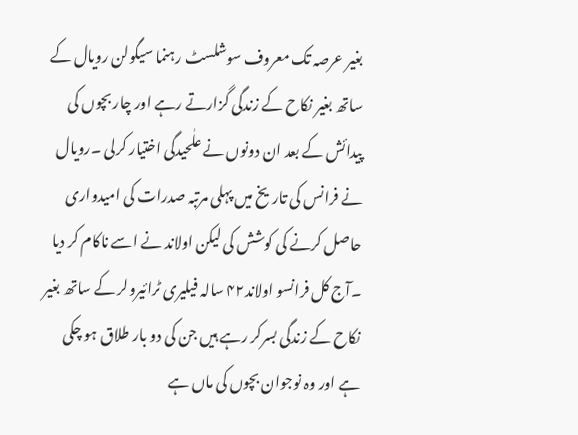بغیر عرصہ تک معروف سوشلسٹ رہنما سیگولن رویال کے ساتھ بغیر نکاح کے زندگی گزارتے رہے اور چار بچوں کی پیدائش کے بعد ان دونوں نے علٰحیدگی اختیار کرلی ۔رویال نے فرانس کی تاریخ میں پہلی مرتبہ صدرات کی امیدواری حاصل کرنے کی کوشش کی لیکن اولاند نے اسے ناکام کر دیا ۔آج کل فرانسو اولاند۴۲ سالہ فیلیری ٹرائیرولر کے ساتھ بغیر نکاح کے زندگی بسرکر رہے ہیں جن کی دو بار طلاق ہو چکی ہے اور وہ نوجوان بچوں کی ماں ہے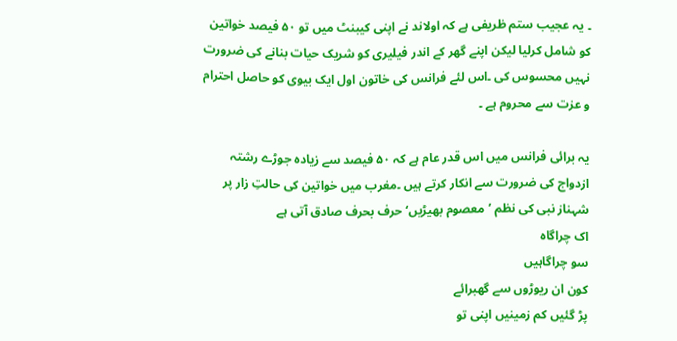۔ یہ عجیب ستم ظریفی ہے کہ اولاند نے اپنی کیبنٹ میں تو ۵۰ فیصد خواتین کو شامل کرلیا لیکن اپنے گھر کے اندر فیلیری کو شریک حیات بنانے کی ضرورت نہیں محسوس کی ۔اس لئے فرانس کی خاتون اول ایک بیوی کو حاصل احترام و عزت سے محروم ہے ۔

یہ برائی فرانس میں اس قدر عام ہے کہ ۵۰ فیصد سے زیادہ جوڑے رشتہ ازدواج کی ضرورت سے انکار کرتے ہیں ۔مغرب میں خواتین کی حالتِ زار پر شہناز نبی کی نظم ’معصوم بھیڑیں‘ حرف بحرف صادق آتی ہے
اک چراگاہ
سو چراگاہیں
کون ان ریوڑوں سے گھبرائے
پڑ گئیں کم زمینیں اپنی تو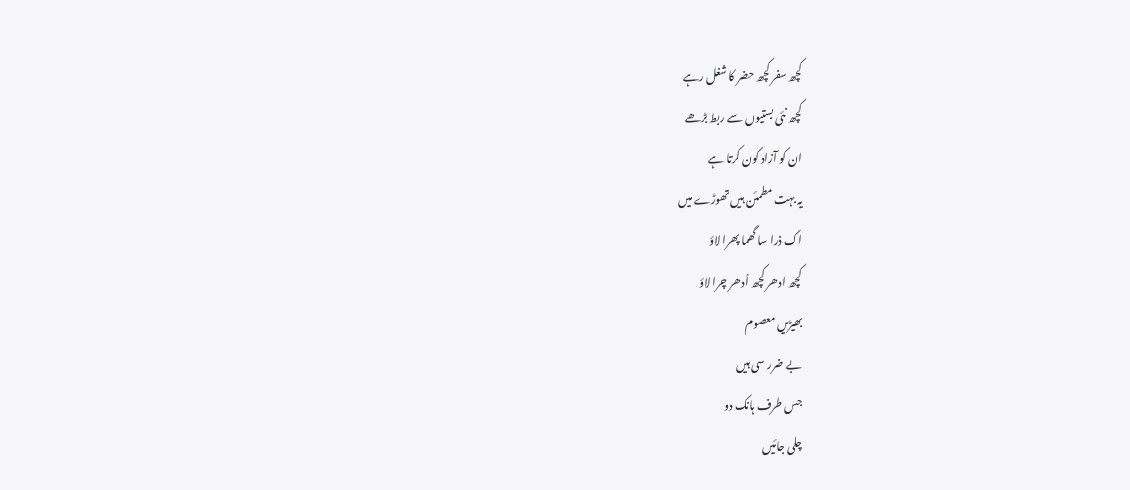کچھ سفر کچھ حضر کا شغل رہے
کچھ نئی بستیوں سے ربط بڑھے
ان کو آزاد کون کرتا ہے
یہ بہت مطمئن ہیں تھوڑے میں
اک ذرا سا گھما پھرا لاؤ
کچھ ادھر کچھ اُدھر چرا لاؤ
بھیڑیں معصوم
بے ضرر سی ہیں
جس طرف ہانک دو
چلی جائیں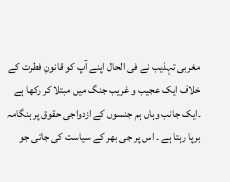مغربی تہذیب نے فی الحال اپنے آپ کو قانونِ فطرت کے خلاف ایک عجیب و غریب جنگ میں مبتلا کر رکھا ہے ۔ایک جانب وہاں ہم جنسوں کے ازدواجی حقوق پر ہنگامہ برپا رہتا ہے ۔ اس پر جی بھر کے سیاست کی جاتی جو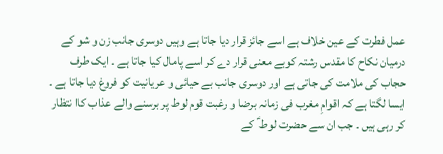عمل فطرت کے عین خلاف ہے اسے جائز قرار دیا جاتا ہے وہیں دوسری جانب زن و شو کے درمیان نکاح کا مقدس رشتہ کوبے معنی قرار دے کر اسے پامال کیا جاتا ہے ۔ ایک طرف حجاب کی ملامت کی جاتی ہے اور دوسری جانب بے حیائی و عریانیت کو فروغ دیا جاتا ہے ۔ ایسا لگتا ہے کہ اقوامِ مغرب فی زمانہ برضا و رغبت قوم لوط پر برسنے والے عذاب کاا نتظار کر رہی ہیں ۔ جب ان سے حضرت لوط ؑ کے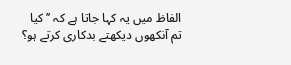الفاظ میں یہ کہا جاتا ہے کہ ’’کیا تم آنکھوں دیکھتے بدکاری کرتے ہو؟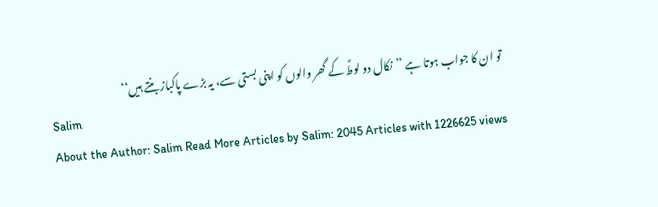تو ان کا جواب ہوتا ہے ’’نکال دو لوطؑ کے گھر والوں کو اپنی بستی سے، یہ بڑے پاکباز بنتے ہیں‘‘
Salim
About the Author: Salim Read More Articles by Salim: 2045 Articles with 1226625 views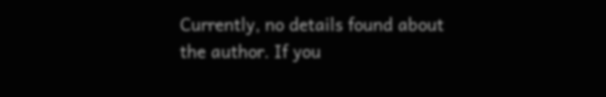Currently, no details found about the author. If you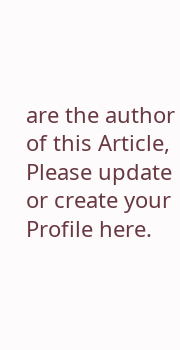are the author of this Article, Please update or create your Profile here.